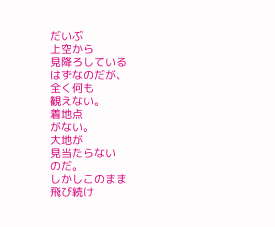だいぶ
上空から
見降ろしている
はずなのだが、
全く何も
観えない。
着地点
がない。
大地が
見当たらない
のだ。
しかしこのまま
飛び続け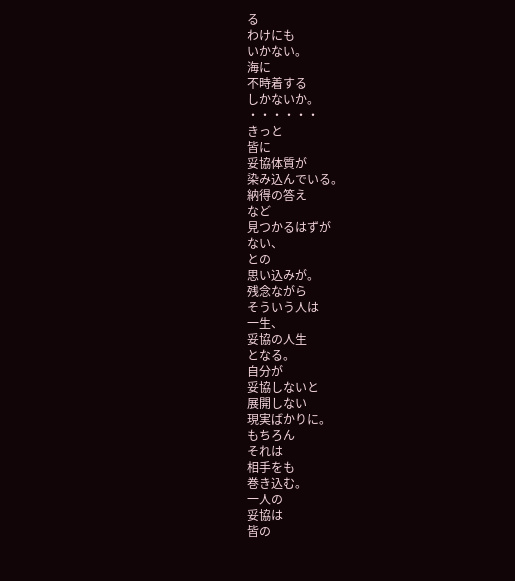る
わけにも
いかない。
海に
不時着する
しかないか。
・・・・・・
きっと
皆に
妥協体質が
染み込んでいる。
納得の答え
など
見つかるはずが
ない、
との
思い込みが。
残念ながら
そういう人は
一生、
妥協の人生
となる。
自分が
妥協しないと
展開しない
現実ばかりに。
もちろん
それは
相手をも
巻き込む。
一人の
妥協は
皆の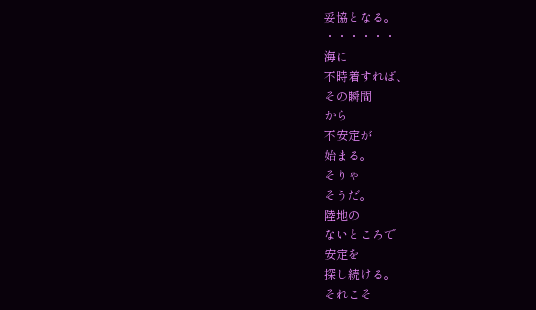妥協となる。
・・・・・・
海に
不時着すれば、
その瞬間
から
不安定が
始まる。
そりゃ
そうだ。
陸地の
ないところで
安定を
探し続ける。
それこそ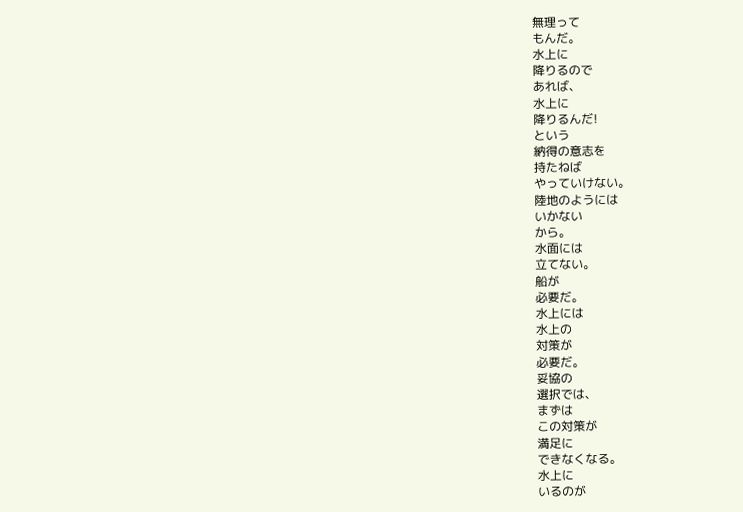無理って
もんだ。
水上に
降りるので
あれば、
水上に
降りるんだ!
という
納得の意志を
持たねば
やっていけない。
陸地のようには
いかない
から。
水面には
立てない。
船が
必要だ。
水上には
水上の
対策が
必要だ。
妥協の
選択では、
まずは
この対策が
満足に
できなくなる。
水上に
いるのが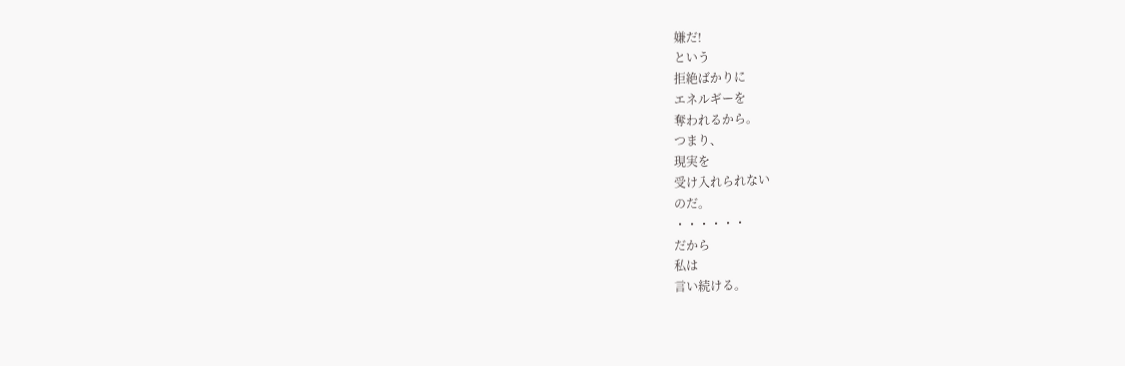嫌だ!
という
拒絶ばかりに
エネルギーを
奪われるから。
つまり、
現実を
受け入れられない
のだ。
・・・・・・
だから
私は
言い続ける。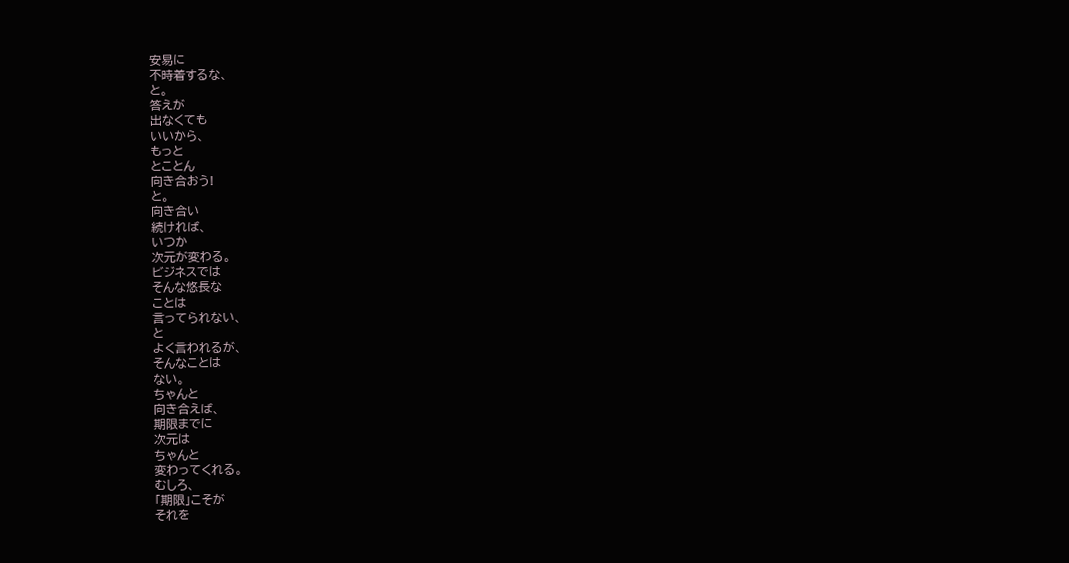安易に
不時着するな、
と。
答えが
出なくても
いいから、
もっと
とことん
向き合おう!
と。
向き合い
続ければ、
いつか
次元が変わる。
ビジネスでは
そんな悠長な
ことは
言ってられない、
と
よく言われるが、
そんなことは
ない。
ちゃんと
向き合えば、
期限までに
次元は
ちゃんと
変わってくれる。
むしろ、
「期限」こそが
それを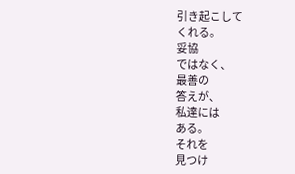引き起こして
くれる。
妥協
ではなく、
最善の
答えが、
私達には
ある。
それを
見つけ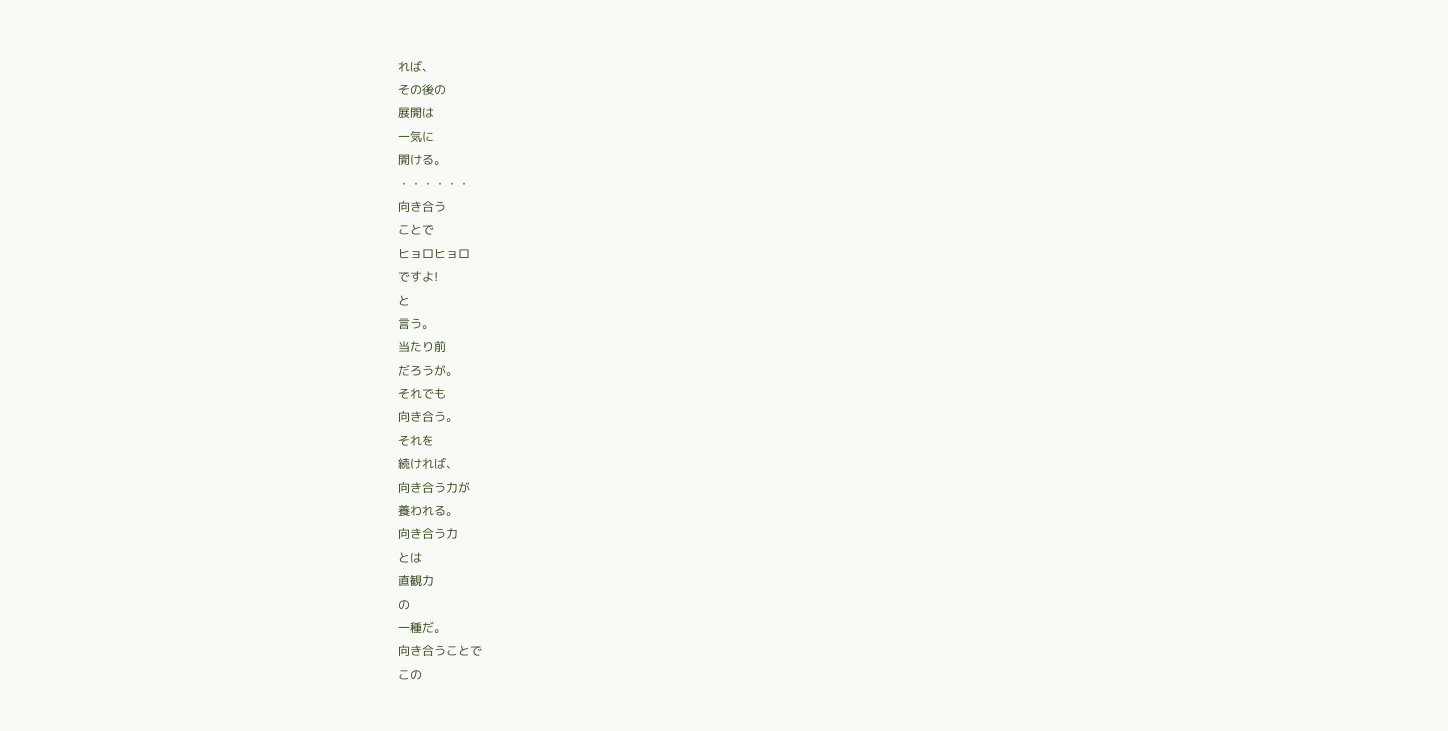れば、
その後の
展開は
一気に
開ける。
・・・・・・
向き合う
ことで
ヒョロヒョロ
ですよ!
と
言う。
当たり前
だろうが。
それでも
向き合う。
それを
続ければ、
向き合う力が
養われる。
向き合う力
とは
直観力
の
一種だ。
向き合うことで
この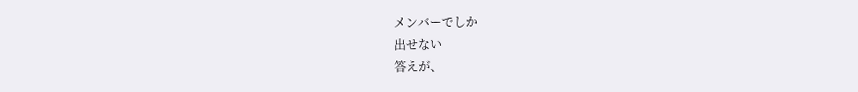メンバーでしか
出せない
答えが、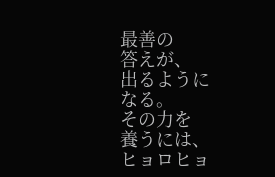最善の
答えが、
出るように
なる。
その力を
養うには、
ヒョロヒョ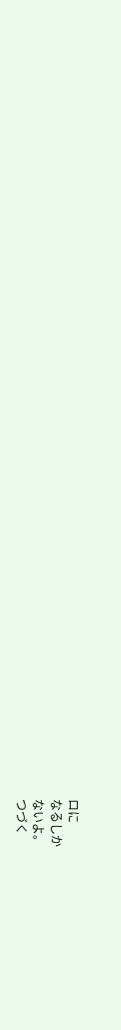ロに
なるしか
ないよ。
つづく